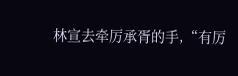林宣去牵厉承胥的手,“有厉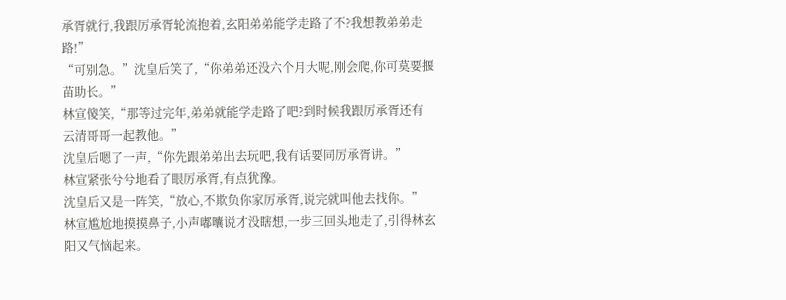承胥就行,我跟厉承胥轮流抱着,玄阳弟弟能学走路了不?我想教弟弟走路!”
“可别急。”沈皇后笑了,“你弟弟还没六个月大呢,刚会爬,你可莫要揠苗助长。”
林宣傻笑,“那等过完年,弟弟就能学走路了吧?到时候我跟厉承胥还有云清哥哥一起教他。”
沈皇后嗯了一声,“你先跟弟弟出去玩吧,我有话要同厉承胥讲。”
林宣紧张兮兮地看了眼厉承胥,有点犹豫。
沈皇后又是一阵笑,“放心,不欺负你家厉承胥,说完就叫他去找你。”
林宣尴尬地摸摸鼻子,小声嘟囔说才没瞎想,一步三回头地走了,引得林玄阳又气恼起来。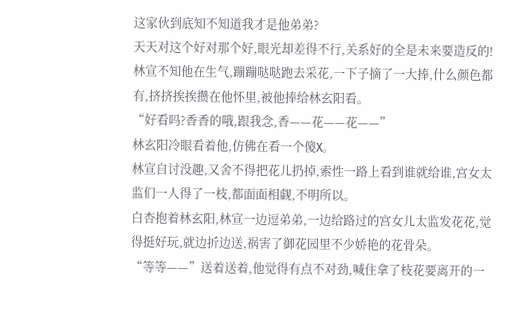这家伙到底知不知道我才是他弟弟?
天天对这个好对那个好,眼光却差得不行,关系好的全是未来要造反的!
林宣不知他在生气,蹦蹦哒哒跑去采花,一下子摘了一大捧,什么颜色都有,挤挤挨挨攒在他怀里,被他捧给林玄阳看。
“好看吗?香香的哦,跟我念,香——花——花——”
林玄阳冷眼看着他,仿佛在看一个傻X。
林宣自讨没趣,又舍不得把花儿扔掉,索性一路上看到谁就给谁,宫女太监们一人得了一枝,都面面相觑,不明所以。
白杏抱着林玄阳,林宣一边逗弟弟,一边给路过的宫女儿太监发花花,觉得挺好玩,就边折边送,祸害了御花园里不少娇艳的花骨朵。
“等等——”送着送着,他觉得有点不对劲,喊住拿了枝花要离开的一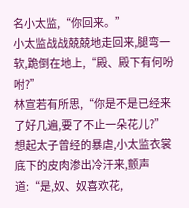名小太监,“你回来。”
小太监战战兢兢地走回来,腿弯一软,跪倒在地上,“殿、殿下有何吩咐?”
林宣若有所思,“你是不是已经来了好几遍,要了不止一朵花儿?”
想起太子曾经的暴虐,小太监衣裳底下的皮肉渗出冷汗来,颤声道:“是,奴、奴喜欢花,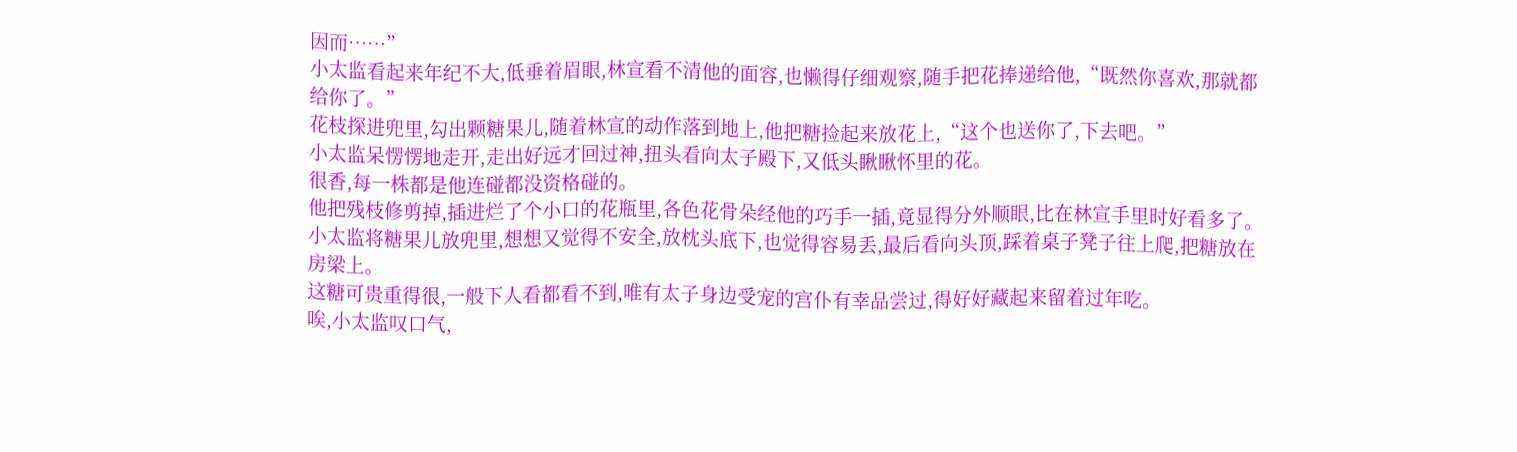因而……”
小太监看起来年纪不大,低垂着眉眼,林宣看不清他的面容,也懒得仔细观察,随手把花捧递给他,“既然你喜欢,那就都给你了。”
花枝探进兜里,勾出颗糖果儿,随着林宣的动作落到地上,他把糖捡起来放花上,“这个也送你了,下去吧。”
小太监呆愣愣地走开,走出好远才回过神,扭头看向太子殿下,又低头瞅瞅怀里的花。
很香,每一株都是他连碰都没资格碰的。
他把残枝修剪掉,插进烂了个小口的花瓶里,各色花骨朵经他的巧手一插,竟显得分外顺眼,比在林宣手里时好看多了。
小太监将糖果儿放兜里,想想又觉得不安全,放枕头底下,也觉得容易丢,最后看向头顶,踩着桌子凳子往上爬,把糖放在房梁上。
这糖可贵重得很,一般下人看都看不到,唯有太子身边受宠的宫仆有幸品尝过,得好好藏起来留着过年吃。
唉,小太监叹口气,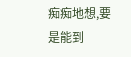痴痴地想,要是能到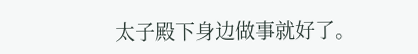太子殿下身边做事就好了。